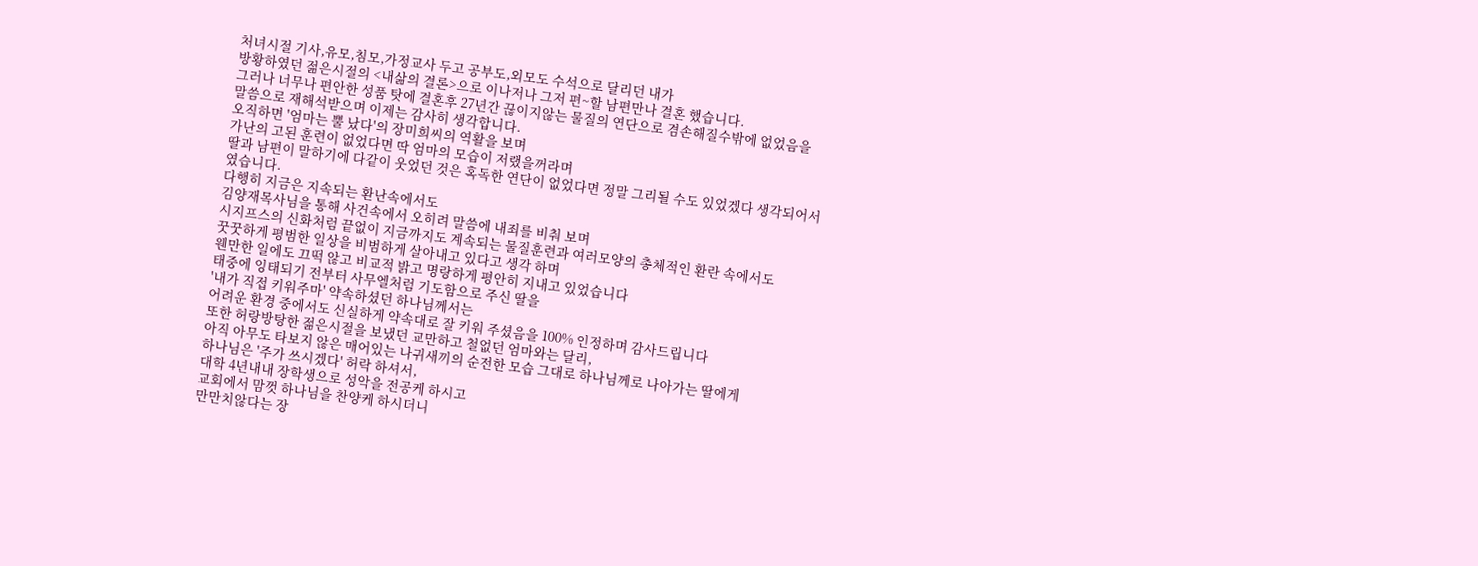처녀시절 기사,유모,침모,가정교사 두고 공부도,외모도 수석으로 달리던 내가
방황하였던 젊은시절의 <내삶의 결론>으로 이나저나 그저 편~할 남편만나 결혼 했습니다.
그러나 너무나 편안한 성품 탓에 결혼후 27년간 끊이지않는 물질의 연단으로 겸손해질수밖에 없었음을
말씀으로 재해석받으며 이제는 감사히 생각합니다.
오직하면 '엄마는 뿔 났다'의 장미희씨의 역활을 보며
가난의 고된 훈련이 없었다면 딱 엄마의 모습이 저랬을꺼라며
딸과 남편이 말하기에 다같이 웃었던 것은 혹독한 연단이 없었다면 정말 그리될 수도 있었겠다 생각되어서 였습니다.
다행히 지금은 지속되는 환난속에서도
김양재목사님을 통해 사건속에서 오히려 말씀에 내죄를 비춰 보며
시지프스의 신화처럼 끝없이 지금까지도 계속되는 물질훈련과 여러모양의 총체적인 환란 속에서도
꿋꿋하게 평범한 일상을 비범하게 살아내고 있다고 생각 하며
웬만한 일에도 끄떡 않고 비교적 밝고 명랑하게 평안히 지내고 있었습니다
태중에 잉태되기 전부터 사무엘처럼 기도함으로 주신 딸을
'내가 직접 키워주마' 약속하셨던 하나님께서는
어려운 환경 중에서도 신실하게 약속대로 잘 키워 주셨음을 100% 인정하며 감사드립니다
또한 허랑방탕한 젊은시절을 보냈던 교만하고 철없던 엄마와는 달리,
아직 아무도 타보지 않은 매어있는 나귀새끼의 순전한 모습 그대로 하나님께로 나아가는 딸에게
하나님은 '주가 쓰시겠다' 허락 하셔서,
대학 4년내내 장학생으로 성악을 전공케 하시고
교회에서 맘껏 하나님을 찬양케 하시더니
만만치않다는 장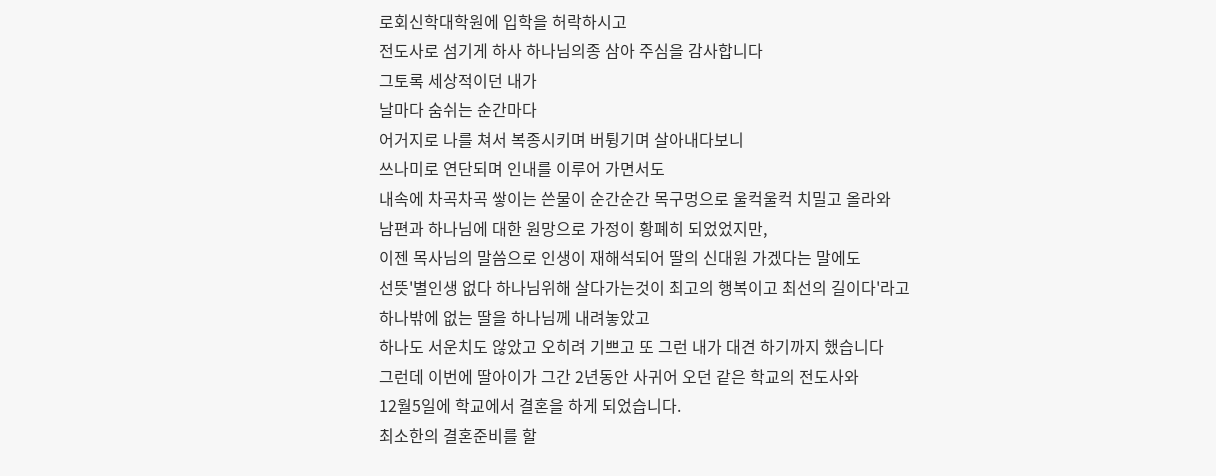로회신학대학원에 입학을 허락하시고
전도사로 섬기게 하사 하나님의종 삼아 주심을 감사합니다
그토록 세상적이던 내가
날마다 숨쉬는 순간마다
어거지로 나를 쳐서 복종시키며 버튕기며 살아내다보니
쓰나미로 연단되며 인내를 이루어 가면서도
내속에 차곡차곡 쌓이는 쓴물이 순간순간 목구멍으로 울컥울컥 치밀고 올라와
남편과 하나님에 대한 원망으로 가정이 황폐히 되었었지만,
이젠 목사님의 말씀으로 인생이 재해석되어 딸의 신대원 가겠다는 말에도
선뜻'별인생 없다 하나님위해 살다가는것이 최고의 행복이고 최선의 길이다'라고
하나밖에 없는 딸을 하나님께 내려놓았고
하나도 서운치도 않았고 오히려 기쁘고 또 그런 내가 대견 하기까지 했습니다
그런데 이번에 딸아이가 그간 2년동안 사귀어 오던 같은 학교의 전도사와
12월5일에 학교에서 결혼을 하게 되었습니다.
최소한의 결혼준비를 할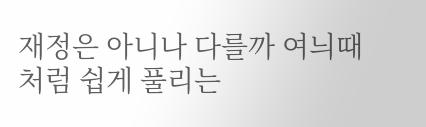재정은 아니나 다를까 여늬때처럼 쉽게 풀리는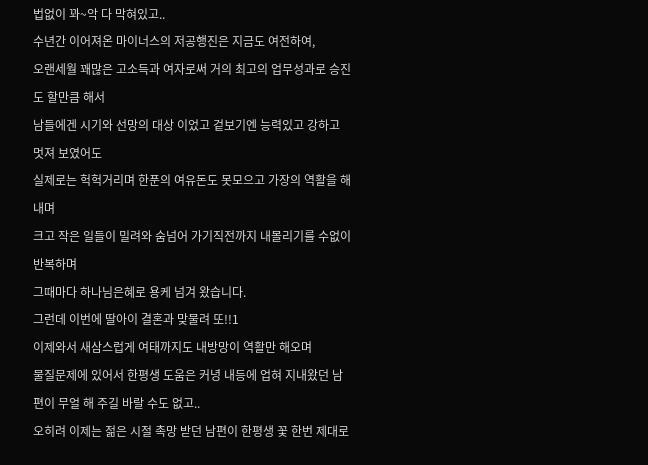법없이 꽈~악 다 막혀있고..
수년간 이어져온 마이너스의 저공행진은 지금도 여전하여,
오랜세월 꽤많은 고소득과 여자로써 거의 최고의 업무성과로 승진도 할만큼 해서
남들에겐 시기와 선망의 대상 이었고 겉보기엔 능력있고 강하고 멋져 보였어도
실제로는 헉헉거리며 한푼의 여유돈도 못모으고 가장의 역활을 해내며
크고 작은 일들이 밀려와 숨넘어 가기직전까지 내몰리기를 수없이 반복하며
그때마다 하나님은혜로 용케 넘겨 왔습니다.
그런데 이번에 딸아이 결혼과 맞물려 또!!1
이제와서 새삼스럽게 여태까지도 내방망이 역활만 해오며
물질문제에 있어서 한평생 도움은 커녕 내등에 업혀 지내왔던 남편이 무얼 해 주길 바랄 수도 없고..
오히려 이제는 젊은 시절 촉망 받던 남편이 한평생 꽃 한번 제대로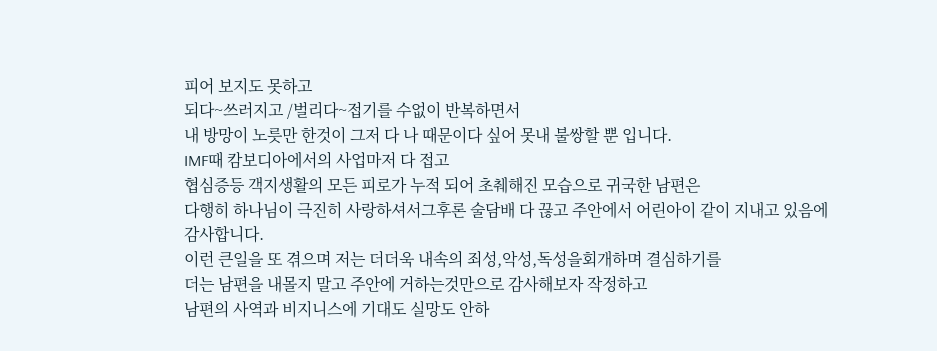피어 보지도 못하고
되다~쓰러지고 /벌리다~접기를 수없이 반복하면서
내 방망이 노릇만 한것이 그저 다 나 때문이다 싶어 못내 불쌍할 뿐 입니다.
IMF때 캄보디아에서의 사업마저 다 접고
협심증등 객지생활의 모든 피로가 누적 되어 초췌해진 모습으로 귀국한 남편은
다행히 하나님이 극진히 사랑하셔서그후론 술담배 다 끊고 주안에서 어린아이 같이 지내고 있음에 감사합니다.
이런 큰일을 또 겪으며 저는 더더욱 내속의 죄성,악성,독성을회개하며 결심하기를
더는 남편을 내몰지 말고 주안에 거하는것만으로 감사해보자 작정하고
남편의 사역과 비지니스에 기대도 실망도 안하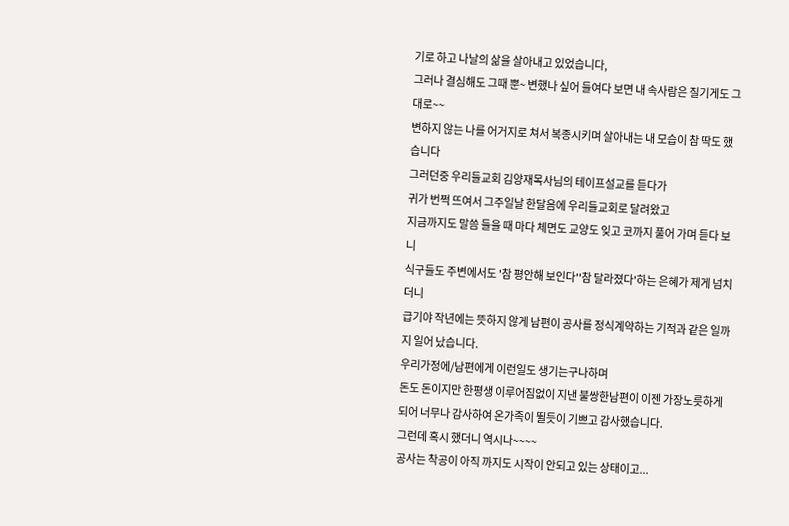기로 하고 나날의 삶을 살아내고 있었습니다,
그러나 결심해도 그때 뿐~ 변했나 싶어 들여다 보면 내 속사람은 질기게도 그대로~~
변하지 않는 나를 어거지로 쳐서 복종시키며 살아내는 내 모습이 참 딱도 했습니다
그러던중 우리들교회 김양재목사님의 테이프설교를 듣다가
귀가 번쩍 뜨여서 그주일날 한달음에 우리들교회로 달려왔고
지금까지도 말씀 들을 때 마다 체면도 교양도 잊고 코까지 풀어 가며 듣다 보니
식구들도 주변에서도 '참 평안해 보인다''참 달라졌다'하는 은혜가 제게 넘치더니
급기야 작년에는 뜻하지 않게 남편이 공사를 정식계약하는 기적과 같은 일까지 일어 났습니다.
우리가정에/남편에게 이런일도 생기는구나하며
돈도 돈이지만 한평생 이루어짐없이 지낸 불쌍한남편이 이젠 가장노릇하게 되어 너무나 감사하여 온가족이 뛸듯이 기쁘고 감사했습니다.
그런데 혹시 했더니 역시나~~~~
공사는 착공이 아직 까지도 시작이 안되고 있는 상태이고...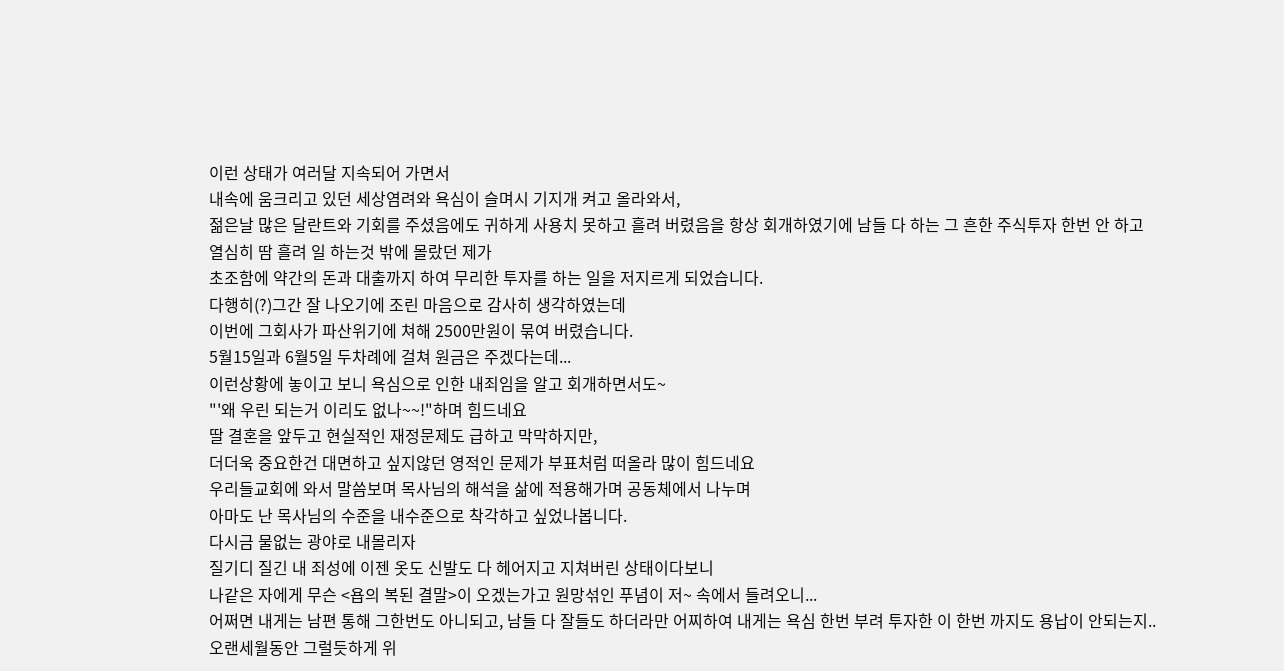이런 상태가 여러달 지속되어 가면서
내속에 움크리고 있던 세상염려와 욕심이 슬며시 기지개 켜고 올라와서,
젊은날 많은 달란트와 기회를 주셨음에도 귀하게 사용치 못하고 흘려 버렸음을 항상 회개하였기에 남들 다 하는 그 흔한 주식투자 한번 안 하고 열심히 땀 흘려 일 하는것 밖에 몰랐던 제가
초조함에 약간의 돈과 대출까지 하여 무리한 투자를 하는 일을 저지르게 되었습니다.
다행히(?)그간 잘 나오기에 조린 마음으로 감사히 생각하였는데
이번에 그회사가 파산위기에 쳐해 2500만원이 묶여 버렸습니다.
5월15일과 6월5일 두차례에 걸쳐 원금은 주겠다는데...
이런상황에 놓이고 보니 욕심으로 인한 내죄임을 알고 회개하면서도~
"'왜 우린 되는거 이리도 없나~~!"하며 힘드네요
딸 결혼을 앞두고 현실적인 재정문제도 급하고 막막하지만,
더더욱 중요한건 대면하고 싶지않던 영적인 문제가 부표처럼 떠올라 많이 힘드네요
우리들교회에 와서 말씀보며 목사님의 해석을 삶에 적용해가며 공동체에서 나누며
아마도 난 목사님의 수준을 내수준으로 착각하고 싶었나봅니다.
다시금 물없는 광야로 내몰리자
질기디 질긴 내 죄성에 이젠 옷도 신발도 다 헤어지고 지쳐버린 상태이다보니
나같은 자에게 무슨 <욥의 복된 결말>이 오겠는가고 원망섞인 푸념이 저~ 속에서 들려오니...
어쩌면 내게는 남편 통해 그한번도 아니되고, 남들 다 잘들도 하더라만 어찌하여 내게는 욕심 한번 부려 투자한 이 한번 까지도 용납이 안되는지..
오랜세월동안 그럴듯하게 위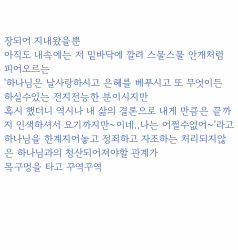장되어 지내왔을뿐
아직도 내속에는 저 밑바닥에 깔려 스물스물 안개처럼 피어오르는
'하나님은 날사랑하시고 은혜를 베푸시고 또 무엇이든 하실수있는 전지전능한 분이시지만
혹시 했더니 역시나 내 삶의 결론으로 내게 만큼은 끝까지 인색하셔서 요기까지만~이네..나는 어쩔수없어~'라고
하나님을 한계지어놓고 정죄하고 자조하는 처리되지않은 하나님과의 청산되어져야할 관계가
목구멍을 타고 꾸역꾸역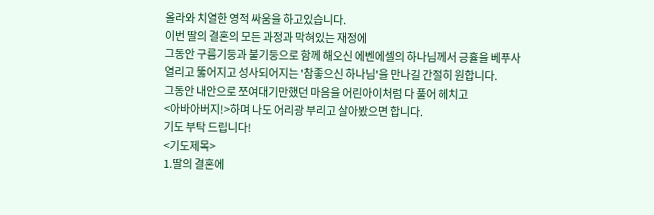올라와 치열한 영적 싸움을 하고있습니다.
이번 딸의 결혼의 모든 과정과 막혀있는 재정에
그동안 구름기둥과 불기둥으로 함께 해오신 에벤에셀의 하나님께서 긍휼을 베푸사
열리고 뚫어지고 성사되어지는 '참좋으신 하나님'을 만나길 간절히 원합니다.
그동안 내안으로 쪼여대기만했던 마음을 어린아이처럼 다 풀어 헤치고
<아바아버지!>하며 나도 어리광 부리고 살아봤으면 합니다.
기도 부탁 드립니다!
<기도제목>
1.딸의 결혼에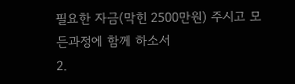필요한 자금(막힌 2500만원) 주시고 모든과정에 함께 하소서
2.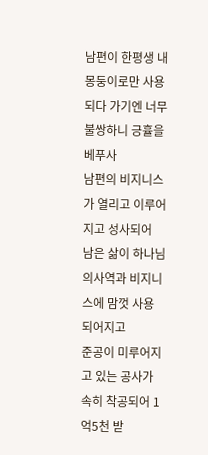남편이 한평생 내몽둥이로만 사용되다 가기엔 너무 불쌍하니 긍휼을 베푸사
남편의 비지니스가 열리고 이루어지고 성사되어
남은 삶이 하나님의사역과 비지니스에 맘껏 사용 되어지고
준공이 미루어지고 있는 공사가 속히 착공되어 1억5천 받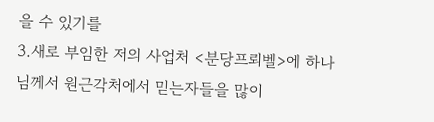을 수 있기를
3.새로 부임한 저의 사업처 <분당프뢰벨>에 하나님께서 원근각처에서 믿는자들을 많이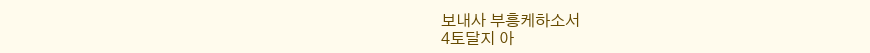보내사 부흥케하소서
4토달지 아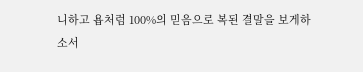니하고 욥처럼 100%의 믿음으로 복된 결말을 보게하소서